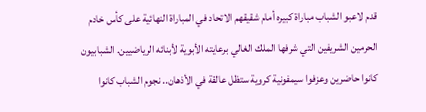قدم لاعبو الشباب مباراة كبيره أمام شقيقهم الاتحاد في المباراة النهائية على كأس خادم الحرمين الشريفين التي شرفها الملك الغالي برعايته الأبوية لأبنائه الرياضيين. الشبابيون كانوا حاضرين وعزفوا سيمفونية كروية ستظل عالقة في الأذهان.. نجوم الشباب كانوا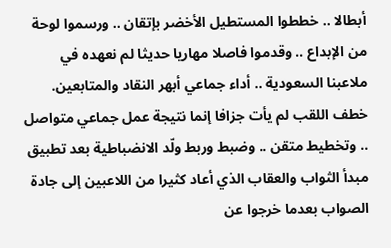أبطالا .. خططوا المستطيل الأخضر بإتقان .. ورسموا لوحة من الإبداع .. وقدموا فاصلا مهاريا حديثا لم نعهده في ملاعبنا السعودية .. أداء جماعي أبهر النقاد والمتابعين. خطف اللقب لم يأت جزافا إنما نتيجة عمل جماعي متواصل .. وتخطيط متقن .. وضبط وربط ولّد الانضباطية بعد تطبيق مبدأ الثواب والعقاب الذي أعاد كثيرا من اللاعبين إلى جادة الصواب بعدما خرجوا عن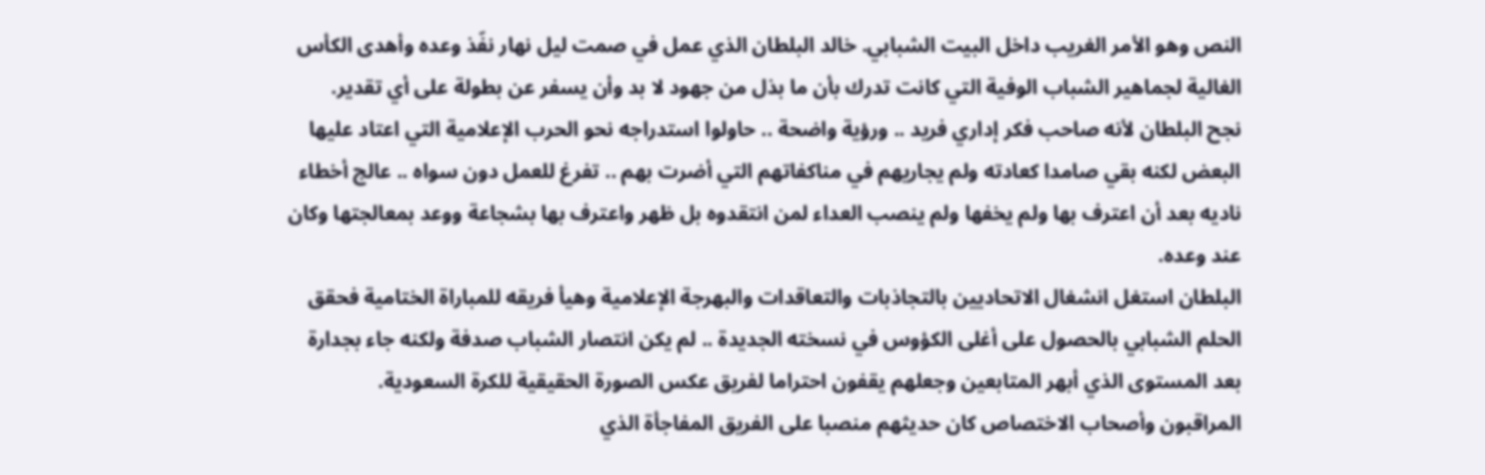النص وهو الأمر الغريب داخل البيت الشبابي. خالد البلطان الذي عمل في صمت ليل نهار نفّذ وعده وأهدى الكأس الغالية لجماهير الشباب الوفية التي كانت تدرك بأن ما بذل من جهود لا بد وأن يسفر عن بطولة على أي تقدير.
نجح البلطان لأنه صاحب فكر إداري فريد .. ورؤية واضحة .. حاولوا استدراجه نحو الحرب الإعلامية التي اعتاد عليها البعض لكنه بقي صامدا كعادته ولم يجاريهم في مناكفاتهم التي أضرت بهم .. تفرغ للعمل دون سواه .. عالج أخطاء ناديه بعد أن اعترف بها ولم يخفها ولم ينصب العداء لمن انتقدوه بل ظهر واعترف بها بشجاعة ووعد بمعالجتها وكان عند وعده.
البلطان استغل انشغال الاتحاديين بالتجاذبات والتعاقدات والبهرجة الإعلامية وهيأ فريقه للمباراة الختامية فحقق الحلم الشبابي بالحصول على أغلى الكؤوس في نسخته الجديدة .. لم يكن انتصار الشباب صدفة ولكنه جاء بجدارة بعد المستوى الذي أبهر المتابعين وجعلهم يقفون احتراما لفريق عكس الصورة الحقيقية للكرة السعودية.
المراقبون وأصحاب الاختصاص كان حديثهم منصبا على الفريق المفاجأة الذي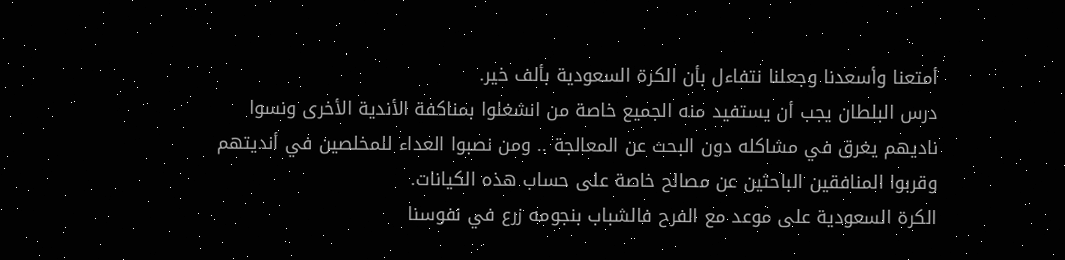أمتعنا وأسعدنا وجعلنا نتفاءل بأن الكرة السعودية بألف خير.
درس البلطان يجب أن يستفيد منه الجميع خاصة من انشغلوا بمناكفة الأندية الأخرى ونسوا ناديهم يغرق في مشاكله دون البحث عن المعالجة .. ومن نصبوا العداء للمخلصين في أنديتهم وقربوا المنافقين الباحثين عن مصالح خاصة على حساب هذه الكيانات.
الكرة السعودية على موعد مع الفرح فالشباب بنجومه زرع في نفوسنا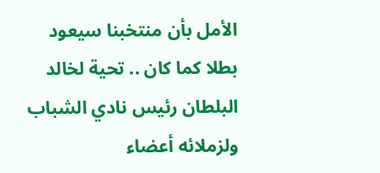الأمل بأن منتخبنا سيعود بطلا كما كان .. تحية لخالد البلطان رئيس نادي الشباب ولزملائه أعضاء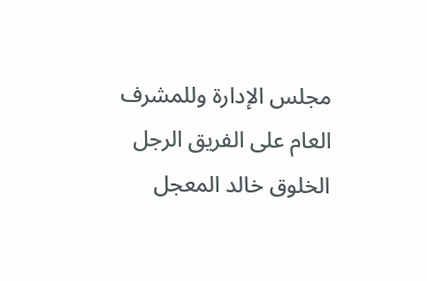مجلس الإدارة وللمشرف العام على الفريق الرجل الخلوق خالد المعجل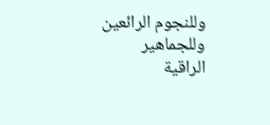وللنجوم الرائعين وللجماهير الراقية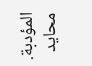المؤدبة.
محايد